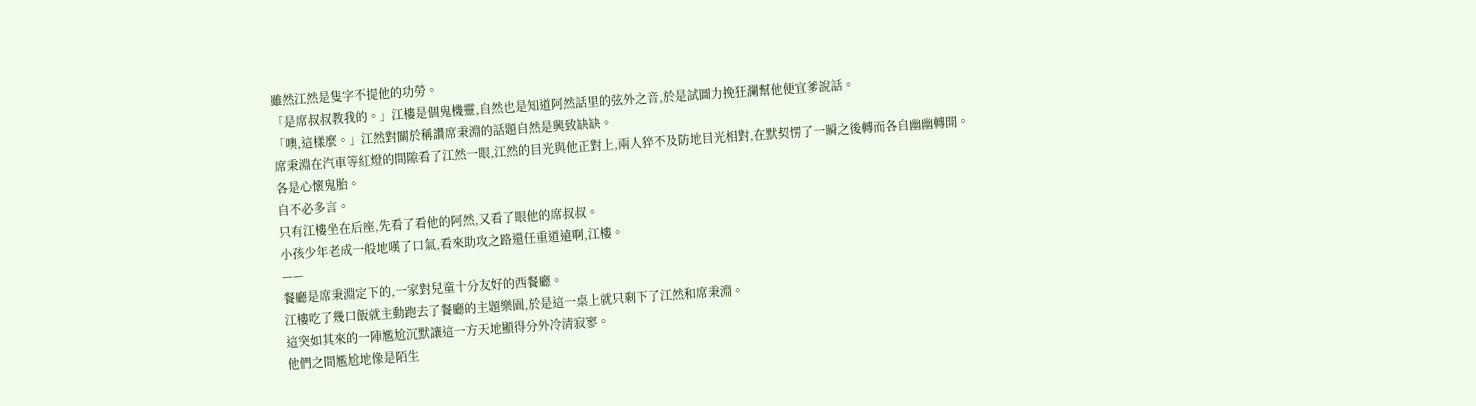雖然江然是隻字不提他的功勞。
「是席叔叔教我的。」江樓是個鬼機靈,自然也是知道阿然話里的弦外之音,於是試圖力挽狂瀾幫他便宜爹說話。
「噢,這樣麼。」江然對關於稱讚席秉淵的話題自然是興致缺缺。
席秉淵在汽車等紅燈的間隙看了江然一眼,江然的目光與他正對上,兩人猝不及防地目光相對,在默契愣了一瞬之後轉而各自幽幽轉開。
各是心懷鬼胎。
自不必多言。
只有江樓坐在后座,先看了看他的阿然,又看了眼他的席叔叔。
小孩少年老成一般地嘆了口氣,看來助攻之路還任重道遠啊,江樓。
——
餐廳是席秉淵定下的,一家對兒童十分友好的西餐廳。
江樓吃了幾口飯就主動跑去了餐廳的主題樂園,於是這一桌上就只剩下了江然和席秉淵。
這突如其來的一陣尷尬沉默讓這一方天地顯得分外冷清寂寥。
他們之間尷尬地像是陌生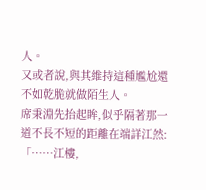人。
又或者說,與其維持這種尷尬還不如乾脆就做陌生人。
席秉淵先抬起眸,似乎隔著那一道不長不短的距離在端詳江然:「……江樓,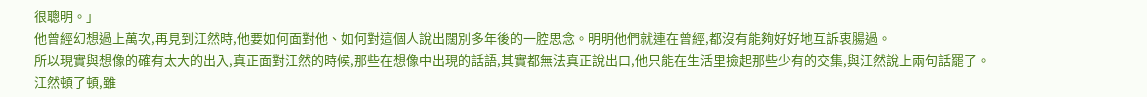很聰明。」
他曾經幻想過上萬次,再見到江然時,他要如何面對他、如何對這個人說出闊別多年後的一腔思念。明明他們就連在曾經,都沒有能夠好好地互訴衷腸過。
所以現實與想像的確有太大的出入,真正面對江然的時候,那些在想像中出現的話語,其實都無法真正說出口,他只能在生活里撿起那些少有的交集,與江然說上兩句話罷了。
江然頓了頓,雖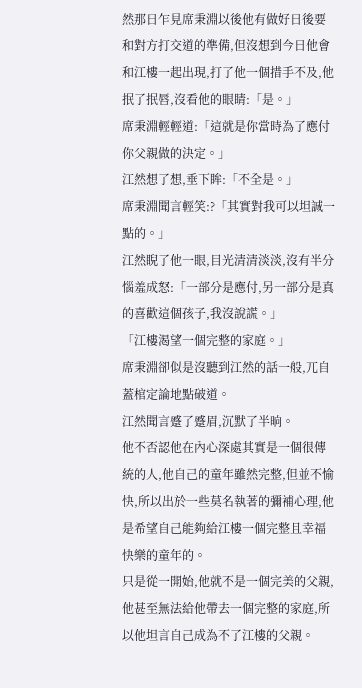然那日乍見席秉淵以後他有做好日後要和對方打交道的準備,但沒想到今日他會和江樓一起出現,打了他一個措手不及,他抿了抿唇,沒看他的眼睛:「是。」
席秉淵輕輕道:「這就是你當時為了應付你父親做的決定。」
江然想了想,垂下眸:「不全是。」
席秉淵聞言輕笑:?「其實對我可以坦誠一點的。」
江然睨了他一眼,目光清清淡淡,沒有半分惱羞成怒:「一部分是應付,另一部分是真的喜歡這個孩子,我沒說謊。」
「江樓渴望一個完整的家庭。」
席秉淵卻似是沒聽到江然的話一般,兀自蓋棺定論地點破道。
江然聞言蹙了蹙眉,沉默了半晌。
他不否認他在內心深處其實是一個很傳統的人,他自己的童年雖然完整,但並不愉快,所以出於一些莫名執著的彌補心理,他是希望自己能夠給江樓一個完整且幸福快樂的童年的。
只是從一開始,他就不是一個完美的父親,他甚至無法給他帶去一個完整的家庭,所以他坦言自己成為不了江樓的父親。